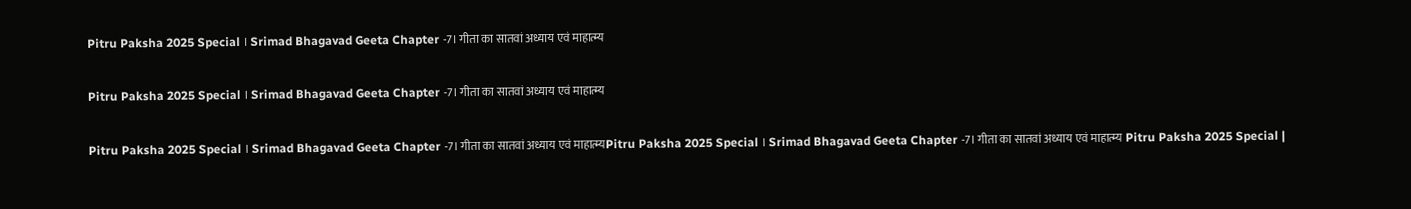Pitru Paksha 2025 Special । Srimad Bhagavad Geeta Chapter -7। गीता का सातवां अध्याय एवं माहात्म्य

Pitru Paksha 2025 Special । Srimad Bhagavad Geeta Chapter -7। गीता का सातवां अध्याय एवं माहात्म्य

Pitru Paksha 2025 Special । Srimad Bhagavad Geeta Chapter -7। गीता का सातवां अध्याय एवं माहात्म्यPitru Paksha 2025 Special । Srimad Bhagavad Geeta Chapter -7। गीता का सातवां अध्याय एवं माहात्म्य Pitru Paksha 2025 Special |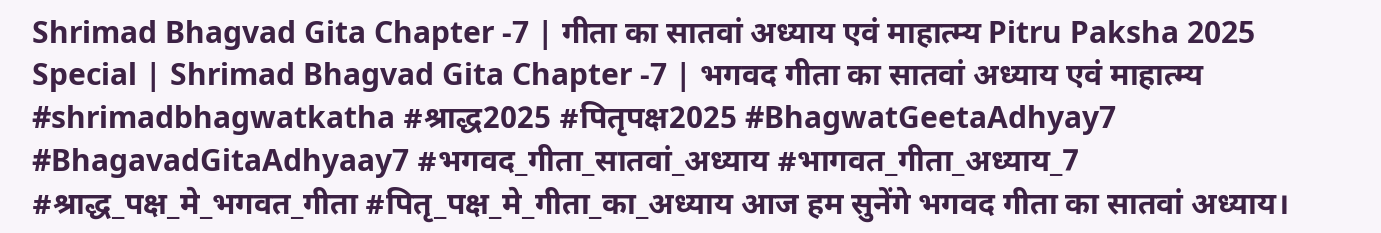Shrimad Bhagvad Gita Chapter -7 | गीता का सातवां अध्याय एवं माहात्म्य Pitru Paksha 2025 Special | Shrimad Bhagvad Gita Chapter -7 | भगवद गीता का सातवां अध्याय एवं माहात्म्य #shrimadbhagwatkatha #श्राद्ध2025 #पितृपक्ष2025 #BhagwatGeetaAdhyay7 #BhagavadGitaAdhyaay7 #भगवद_गीता_सातवां_अध्याय #भागवत_गीता_अध्याय_7 #श्राद्ध_पक्ष_मे_भगवत_गीता #पितृ_पक्ष_मे_गीता_का_अध्याय आज हम सुनेंगे भगवद गीता का सातवां अध्याय।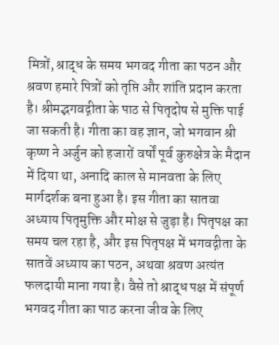मित्रों, श्राद्ध के समय भगवद गीता का पठन और श्रवण हमारे पित्रों को तृप्ति और शांति प्रदान करता है। श्रीमद्भगवद्गीता के पाठ से पितृदोष से मुक्ति पाई जा सकती है। गीता का वह ज्ञान, जो भगवान श्री कृष्ण ने अर्जुन को हजारों वर्षों पूर्व कुरुक्षेत्र के मैदान में दिया था, अनादि काल से मानवता के लिए मार्गदर्शक बना हुआ है। इस गीता का सातवा अध्याय पितृमुक्ति और मोक्ष से जुड़ा है। पितृपक्ष का समय चल रहा है, और इस पितृपक्ष में भगवद्गीता के सातवें अध्याय का पठन, अथवा श्रवण अत्यंत फलदायी माना गया है। वैसे तो श्राद्ध पक्ष में संपूर्ण भगवद गीता का पाठ करना जीव के लिए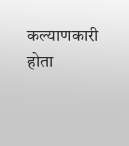कल्याणकारी होता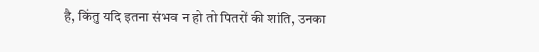है, किंतु यदि इतना संभव न हो तो पितरों की शांति, उनका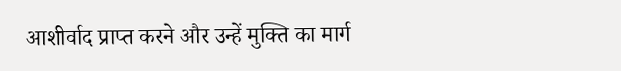आशीर्वाद प्राप्त करने और उन्हें मुक्ति का मार्ग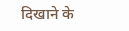दिखाने के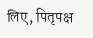लिए, पितृपक्ष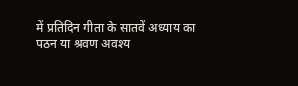में प्रतिदिन गीता के सातवें अध्याय का पठन या श्रवण अवश्य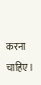करना चाहिए।